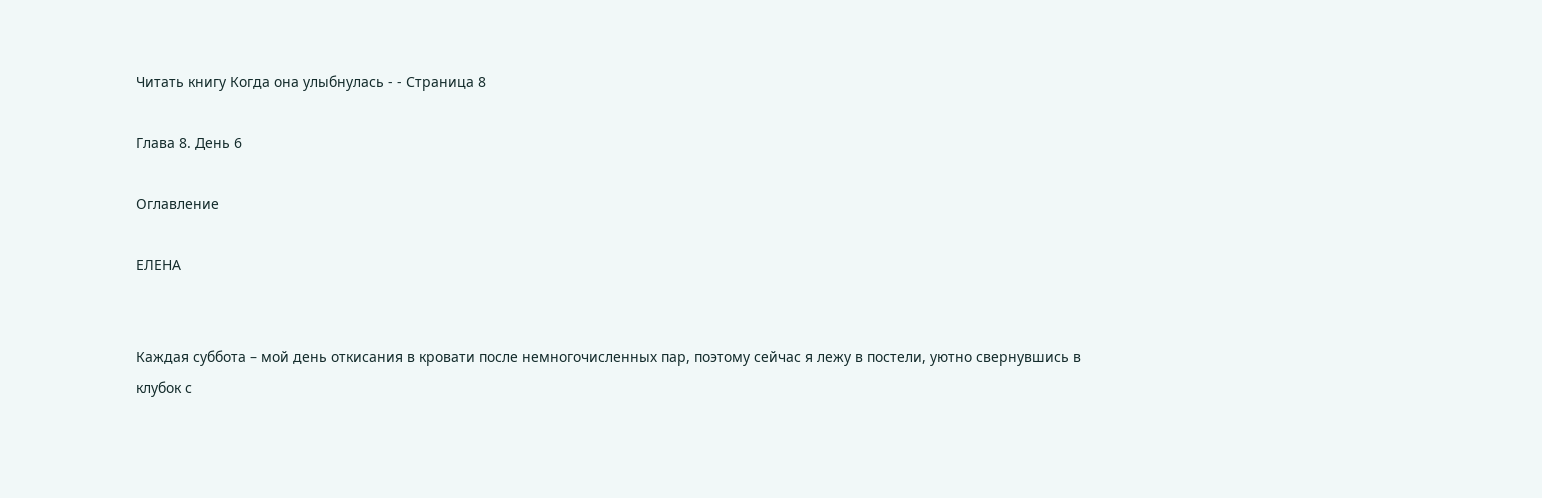Читать книгу Когда она улыбнулась - - Страница 8

Глава 8. День 6

Оглавление

ЕЛЕНА


Каждая суббота – мой день откисания в кровати после немногочисленных пар, поэтому сейчас я лежу в постели, уютно свернувшись в клубок с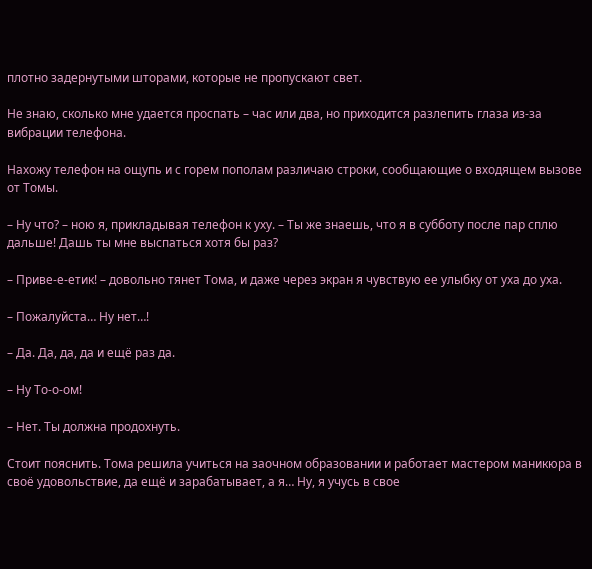плотно задернутыми шторами, которые не пропускают свет.

Не знаю, сколько мне удается проспать – час или два, но приходится разлепить глаза из-за вибрации телефона.

Нахожу телефон на ощупь и с горем пополам различаю строки, сообщающие о входящем вызове от Томы.

– Ну что? – ною я, прикладывая телефон к уху. – Ты же знаешь, что я в субботу после пар сплю дальше! Дашь ты мне выспаться хотя бы раз?

– Приве-е-етик! – довольно тянет Тома, и даже через экран я чувствую ее улыбку от уха до уха.

– Пожалуйста… Ну нет…!

– Да. Да, да, да и ещё раз да.

– Ну То-о-ом!

– Нет. Ты должна продохнуть.

Стоит пояснить. Тома решила учиться на заочном образовании и работает мастером маникюра в своё удовольствие, да ещё и зарабатывает, а я… Ну, я учусь в свое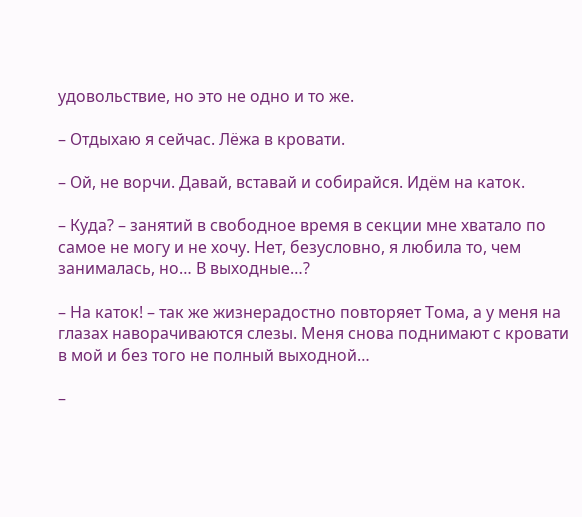удовольствие, но это не одно и то же.

– Отдыхаю я сейчас. Лёжа в кровати.

– Ой, не ворчи. Давай, вставай и собирайся. Идём на каток.

– Куда? – занятий в свободное время в секции мне хватало по самое не могу и не хочу. Нет, безусловно, я любила то, чем занималась, но… В выходные…?

– На каток! – так же жизнерадостно повторяет Тома, а у меня на глазах наворачиваются слезы. Меня снова поднимают с кровати в мой и без того не полный выходной…

–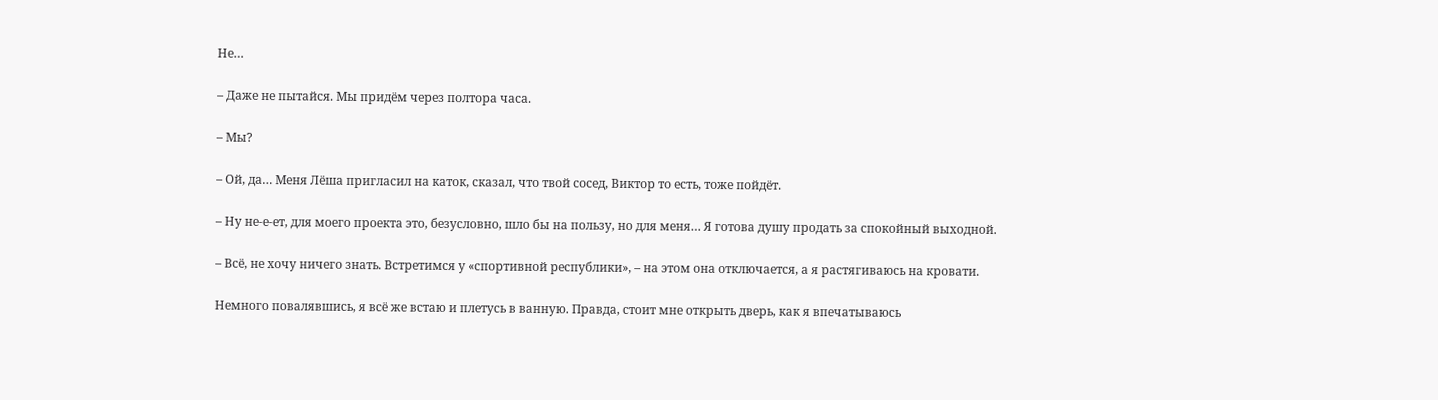Не…

– Даже не пытайся. Мы придём через полтора часа.

– Мы?

– Ой, да… Меня Лёша пригласил на каток, сказал, что твой сосед, Виктор то есть, тоже пойдёт.

– Ну не-е-ет, для моего проекта это, безусловно, шло бы на пользу, но для меня… Я готова душу продать за спокойный выходной.

– Всё, не хочу ничего знать. Встретимся у «спортивной республики», – на этом она отключается, а я растягиваюсь на кровати.

Немного повалявшись, я всё же встаю и плетусь в ванную. Правда, стоит мне открыть дверь, как я впечатываюсь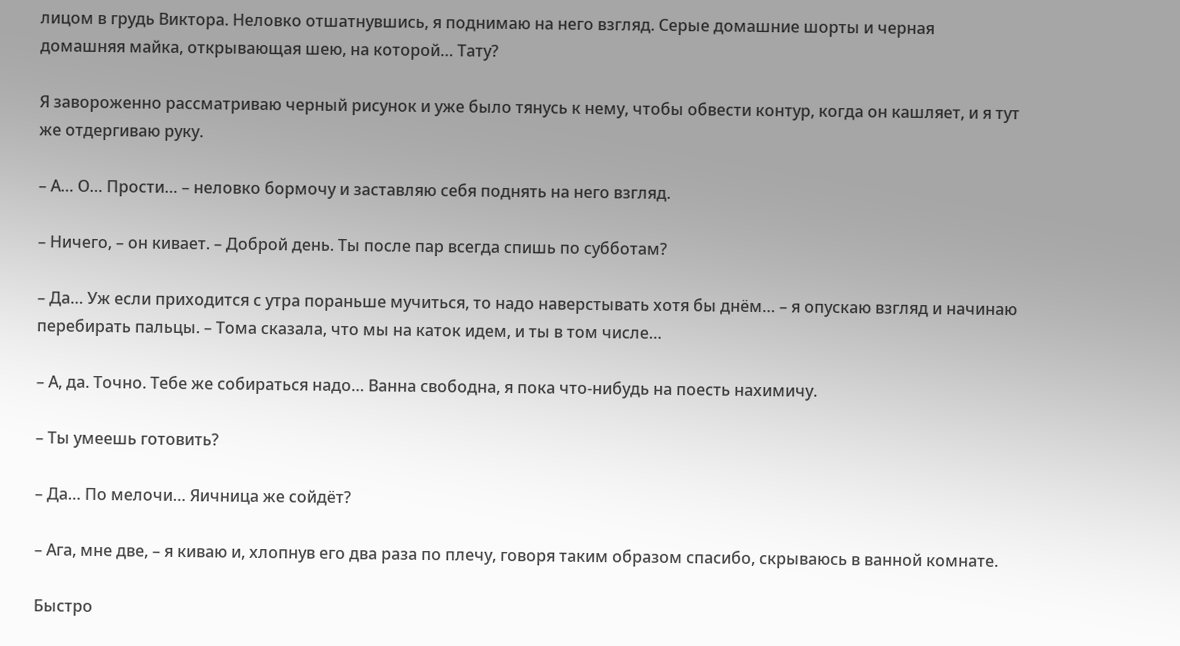лицом в грудь Виктора. Неловко отшатнувшись, я поднимаю на него взгляд. Серые домашние шорты и черная домашняя майка, открывающая шею, на которой… Тату?

Я завороженно рассматриваю черный рисунок и уже было тянусь к нему, чтобы обвести контур, когда он кашляет, и я тут же отдергиваю руку.

– А… О… Прости… – неловко бормочу и заставляю себя поднять на него взгляд.

– Ничего, – он кивает. – Доброй день. Ты после пар всегда спишь по субботам?

– Да… Уж если приходится с утра пораньше мучиться, то надо наверстывать хотя бы днём… – я опускаю взгляд и начинаю перебирать пальцы. – Тома сказала, что мы на каток идем, и ты в том числе…

– А, да. Точно. Тебе же собираться надо… Ванна свободна, я пока что-нибудь на поесть нахимичу.

– Ты умеешь готовить?

– Да… По мелочи… Яичница же сойдёт?

– Ага, мне две, – я киваю и, хлопнув его два раза по плечу, говоря таким образом спасибо, скрываюсь в ванной комнате.

Быстро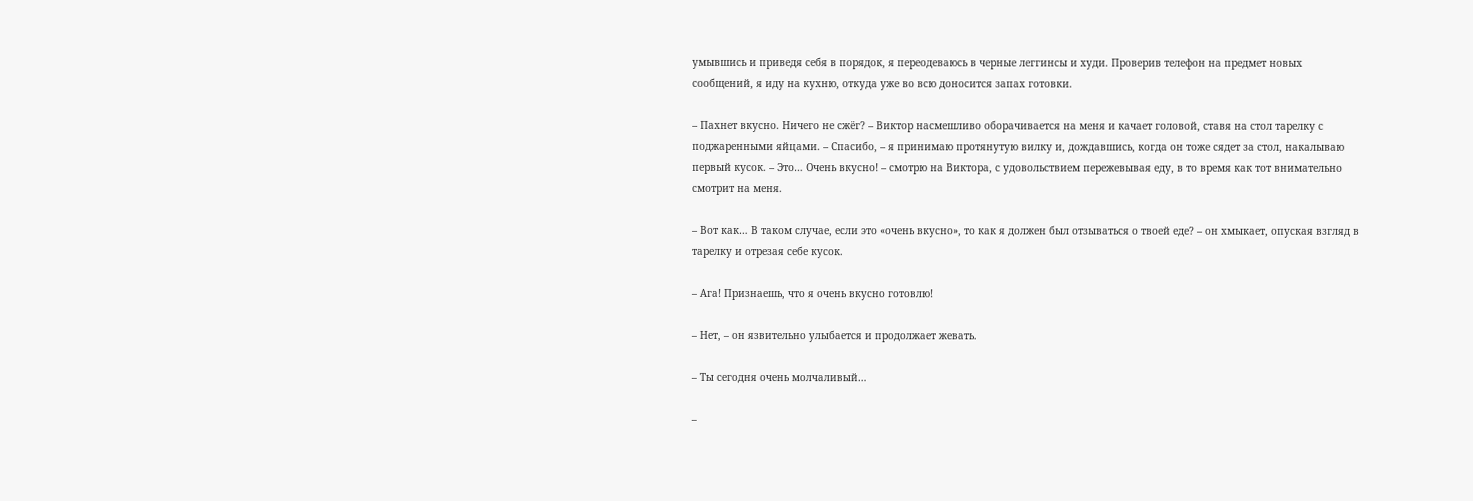умывшись и приведя себя в порядок, я переодеваюсь в черные леггинсы и худи. Проверив телефон на предмет новых сообщений, я иду на кухню, откуда уже во всю доносится запах готовки.

– Пахнет вкусно. Ничего не сжёг? – Виктор насмешливо оборачивается на меня и качает головой, ставя на стол тарелку с поджаренными яйцами. – Спасибо, – я принимаю протянутую вилку и, дождавшись, когда он тоже сядет за стол, накалываю первый кусок. – Это… Очень вкусно! – смотрю на Виктора, с удовольствием пережевывая еду, в то время как тот внимательно смотрит на меня.

– Вот как… В таком случае, если это «очень вкусно», то как я должен был отзываться о твоей еде? – он хмыкает, опуская взгляд в тарелку и отрезая себе кусок.

– Ага! Признаешь, что я очень вкусно готовлю!

– Нет, – он язвительно улыбается и продолжает жевать.

– Ты сегодня очень молчаливый…

–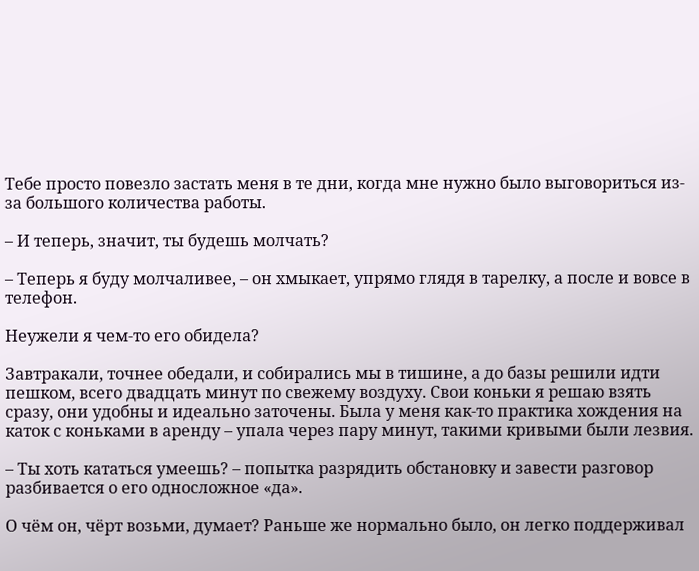Тебе просто повезло застать меня в те дни, когда мне нужно было выговориться из-за большого количества работы.

– И теперь, значит, ты будешь молчать?

– Теперь я буду молчаливее, – он хмыкает, упрямо глядя в тарелку, а после и вовсе в телефон.

Неужели я чем-то его обидела?

Завтракали, точнее обедали, и собирались мы в тишине, а до базы решили идти пешком, всего двадцать минут по свежему воздуху. Свои коньки я решаю взять сразу, они удобны и идеально заточены. Была у меня как-то практика хождения на каток с коньками в аренду – упала через пару минут, такими кривыми были лезвия.

– Ты хоть кататься умеешь? – попытка разрядить обстановку и завести разговор разбивается о его односложное «да».

О чём он, чёрт возьми, думает? Раньше же нормально было, он легко поддерживал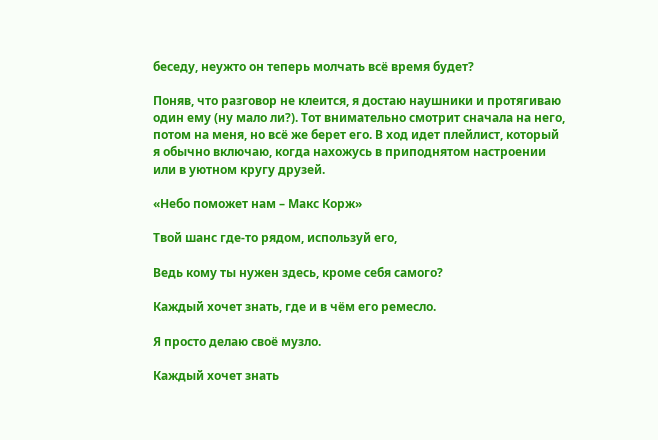беседу, неужто он теперь молчать всё время будет?

Поняв, что разговор не клеится, я достаю наушники и протягиваю один ему (ну мало ли?). Тот внимательно смотрит сначала на него, потом на меня, но всё же берет его. В ход идет плейлист, который я обычно включаю, когда нахожусь в приподнятом настроении или в уютном кругу друзей.

«Небо поможет нам – Макс Корж»

Твой шанс где-то рядом, используй его,

Ведь кому ты нужен здесь, кроме себя самого?

Каждый хочет знать, где и в чём его ремесло.

Я просто делаю своё музло.

Каждый хочет знать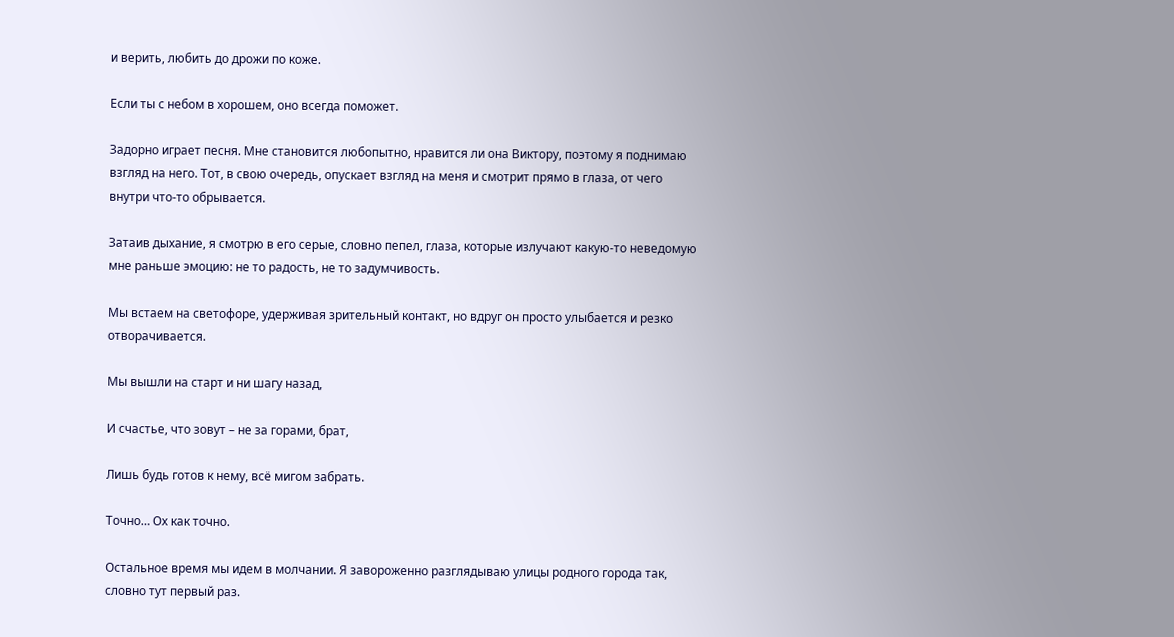и верить, любить до дрожи по коже.

Если ты с небом в хорошем, оно всегда поможет.

Задорно играет песня. Мне становится любопытно, нравится ли она Виктору, поэтому я поднимаю взгляд на него. Тот, в свою очередь, опускает взгляд на меня и смотрит прямо в глаза, от чего внутри что-то обрывается.

Затаив дыхание, я смотрю в его серые, словно пепел, глаза, которые излучают какую-то неведомую мне раньше эмоцию: не то радость, не то задумчивость.

Мы встаем на светофоре, удерживая зрительный контакт, но вдруг он просто улыбается и резко отворачивается.

Мы вышли на старт и ни шагу назад,

И счастье, что зовут – не за горами, брат,

Лишь будь готов к нему, всё мигом забрать.

Точно… Ох как точно.

Остальное время мы идем в молчании. Я завороженно разглядываю улицы родного города так, словно тут первый раз.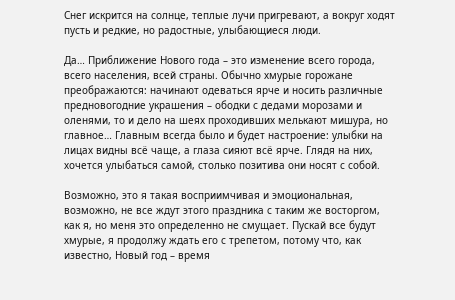Снег искрится на солнце, теплые лучи пригревают, а вокруг ходят пусть и редкие, но радостные, улыбающиеся люди.

Да… Приближение Нового года – это изменение всего города, всего населения, всей страны. Обычно хмурые горожане преображаются: начинают одеваться ярче и носить различные предновогодние украшения – ободки с дедами морозами и оленями, то и дело на шеях проходивших мелькают мишура, но главное… Главным всегда было и будет настроение: улыбки на лицах видны всё чаще, а глаза сияют всё ярче. Глядя на них, хочется улыбаться самой, столько позитива они носят с собой.

Возможно, это я такая восприимчивая и эмоциональная, возможно, не все ждут этого праздника с таким же восторгом, как я, но меня это определенно не смущает. Пускай все будут хмурые, я продолжу ждать его с трепетом, потому что, как известно, Новый год – время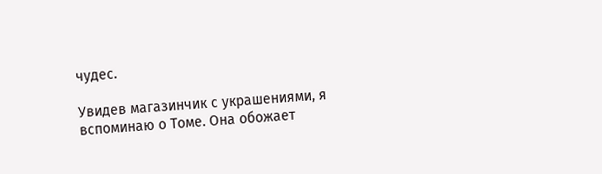чудес.

Увидев магазинчик с украшениями, я вспоминаю о Томе. Она обожает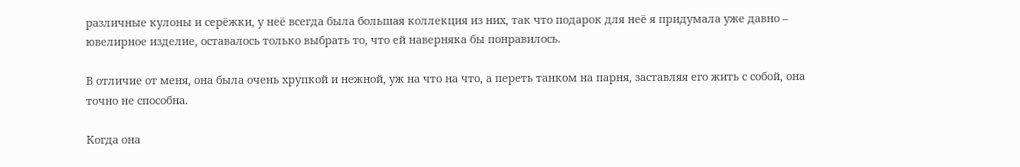различные кулоны и серёжки, у неё всегда была большая коллекция из них, так что подарок для неё я придумала уже давно – ювелирное изделие, оставалось только выбрать то, что ей наверняка бы понравилось.

В отличие от меня, она была очень хрупкой и нежной, уж на что на что, а переть танком на парня, заставляя его жить с собой, она точно не способна.

Когда она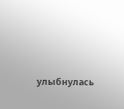улыбнулась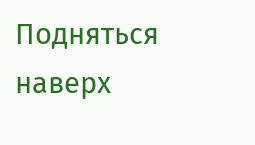Подняться наверх